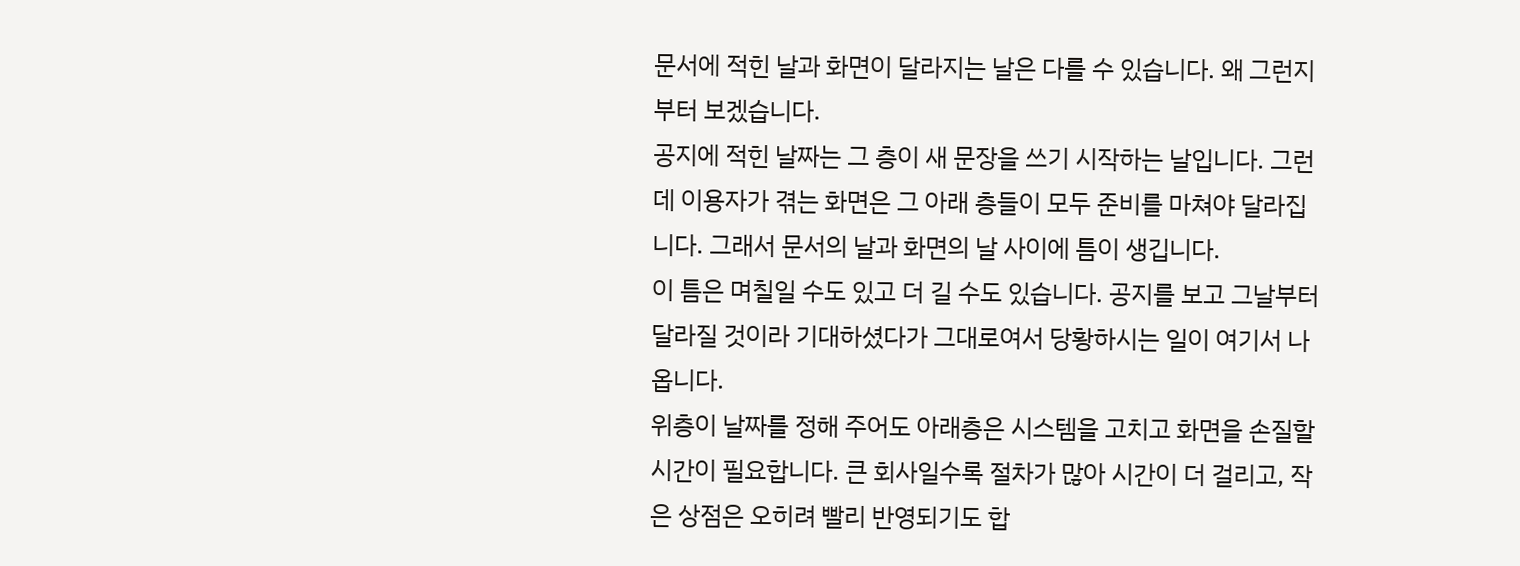문서에 적힌 날과 화면이 달라지는 날은 다를 수 있습니다. 왜 그런지부터 보겠습니다.
공지에 적힌 날짜는 그 층이 새 문장을 쓰기 시작하는 날입니다. 그런데 이용자가 겪는 화면은 그 아래 층들이 모두 준비를 마쳐야 달라집니다. 그래서 문서의 날과 화면의 날 사이에 틈이 생깁니다.
이 틈은 며칠일 수도 있고 더 길 수도 있습니다. 공지를 보고 그날부터 달라질 것이라 기대하셨다가 그대로여서 당황하시는 일이 여기서 나옵니다.
위층이 날짜를 정해 주어도 아래층은 시스템을 고치고 화면을 손질할 시간이 필요합니다. 큰 회사일수록 절차가 많아 시간이 더 걸리고, 작은 상점은 오히려 빨리 반영되기도 합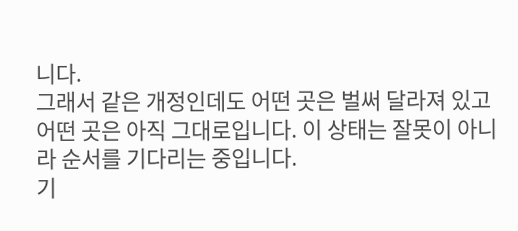니다.
그래서 같은 개정인데도 어떤 곳은 벌써 달라져 있고 어떤 곳은 아직 그대로입니다. 이 상태는 잘못이 아니라 순서를 기다리는 중입니다.
기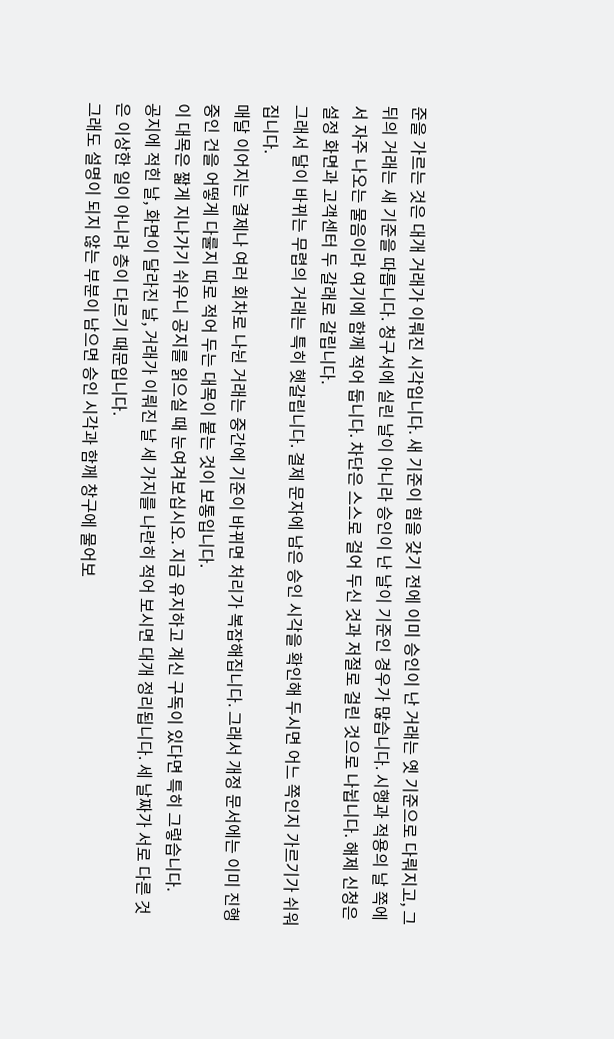준을 가르는 것은 대개 거래가 이뤄진 시각입니다. 새 기준이 힘을 갖기 전에 이미 승인이 난 거래는 옛 기준으로 다뤄지고, 그 뒤의 거래는 새 기준을 따릅니다. 청구서에 실린 날이 아니라 승인이 난 날이 기준인 경우가 많습니다. 시행과 적용의 날 쪽에서 자주 나오는 물음이라 여기에 함께 적어 둡니다. 차단은 스스로 걸어 두신 것과 저절로 걸린 것으로 나뉩니다. 해제 신청은 설정 화면과 고객센터 두 갈래로 갈립니다.
그래서 달이 바뀌는 무렵의 거래는 특히 헷갈립니다. 결제 문자에 남은 승인 시각을 확인해 두시면 어느 쪽인지 가르기가 쉬워집니다.
매달 이어지는 결제나 여러 회차로 나뉜 거래는 중간에 기준이 바뀌면 처리가 복잡해집니다. 그래서 개정 문서에는 이미 진행 중인 건을 어떻게 다룰지 따로 적어 두는 대목이 붙는 것이 보통입니다.
이 대목은 짧게 지나가기 쉬우니 공지를 읽으실 때 눈여겨보십시오. 지금 유지하고 계신 구독이 있다면 특히 그렇습니다.
공지에 적힌 날, 화면이 달라진 날, 거래가 이뤄진 날 세 가지를 나란히 적어 보시면 대개 정리됩니다. 세 날짜가 서로 다른 것은 이상한 일이 아니라 층이 다르기 때문입니다.
그래도 설명이 되지 않는 부분이 남으면 승인 시각과 함께 창구에 물어보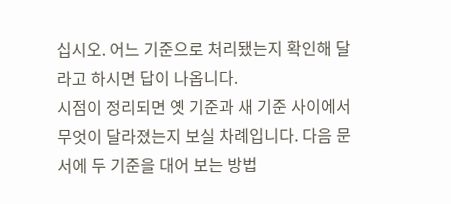십시오. 어느 기준으로 처리됐는지 확인해 달라고 하시면 답이 나옵니다.
시점이 정리되면 옛 기준과 새 기준 사이에서 무엇이 달라졌는지 보실 차례입니다. 다음 문서에 두 기준을 대어 보는 방법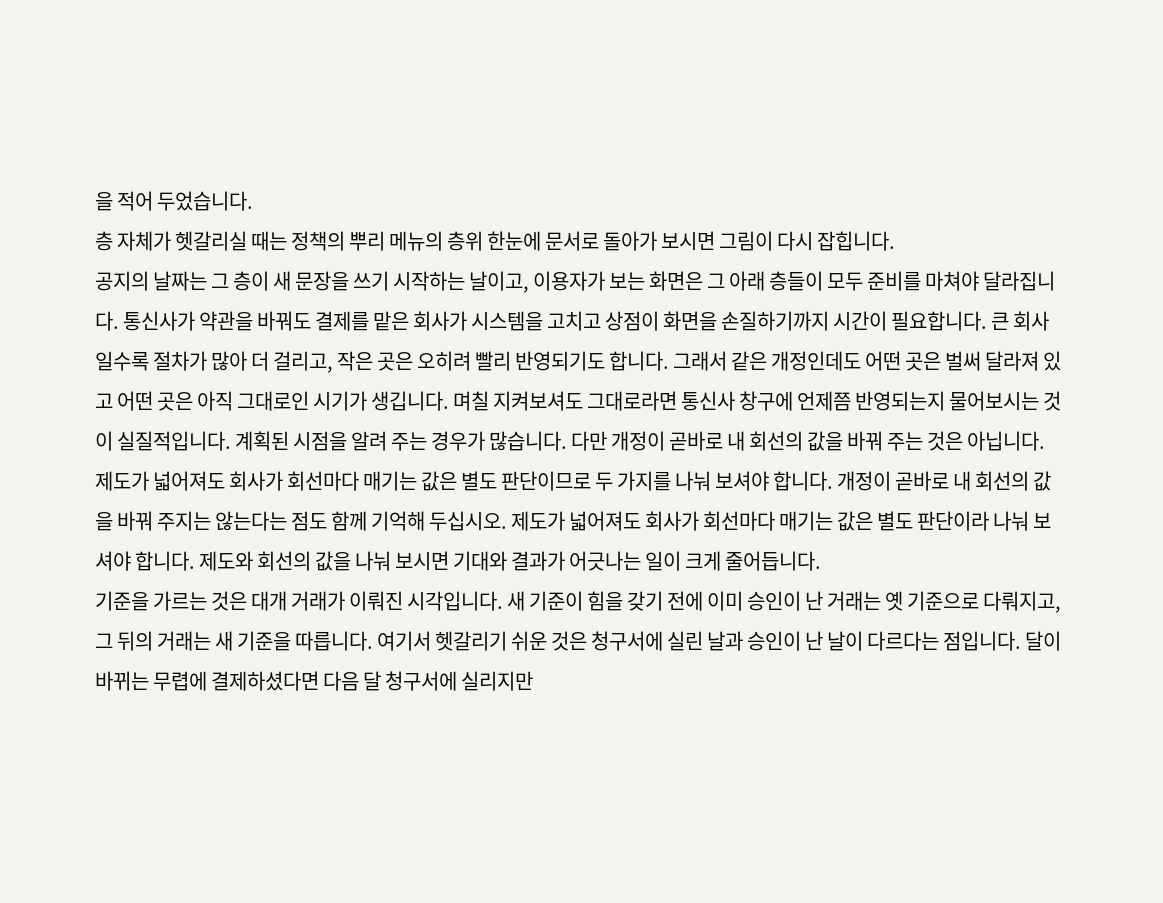을 적어 두었습니다.
층 자체가 헷갈리실 때는 정책의 뿌리 메뉴의 층위 한눈에 문서로 돌아가 보시면 그림이 다시 잡힙니다.
공지의 날짜는 그 층이 새 문장을 쓰기 시작하는 날이고, 이용자가 보는 화면은 그 아래 층들이 모두 준비를 마쳐야 달라집니다. 통신사가 약관을 바꿔도 결제를 맡은 회사가 시스템을 고치고 상점이 화면을 손질하기까지 시간이 필요합니다. 큰 회사일수록 절차가 많아 더 걸리고, 작은 곳은 오히려 빨리 반영되기도 합니다. 그래서 같은 개정인데도 어떤 곳은 벌써 달라져 있고 어떤 곳은 아직 그대로인 시기가 생깁니다. 며칠 지켜보셔도 그대로라면 통신사 창구에 언제쯤 반영되는지 물어보시는 것이 실질적입니다. 계획된 시점을 알려 주는 경우가 많습니다. 다만 개정이 곧바로 내 회선의 값을 바꿔 주는 것은 아닙니다. 제도가 넓어져도 회사가 회선마다 매기는 값은 별도 판단이므로 두 가지를 나눠 보셔야 합니다. 개정이 곧바로 내 회선의 값을 바꿔 주지는 않는다는 점도 함께 기억해 두십시오. 제도가 넓어져도 회사가 회선마다 매기는 값은 별도 판단이라 나눠 보셔야 합니다. 제도와 회선의 값을 나눠 보시면 기대와 결과가 어긋나는 일이 크게 줄어듭니다.
기준을 가르는 것은 대개 거래가 이뤄진 시각입니다. 새 기준이 힘을 갖기 전에 이미 승인이 난 거래는 옛 기준으로 다뤄지고, 그 뒤의 거래는 새 기준을 따릅니다. 여기서 헷갈리기 쉬운 것은 청구서에 실린 날과 승인이 난 날이 다르다는 점입니다. 달이 바뀌는 무렵에 결제하셨다면 다음 달 청구서에 실리지만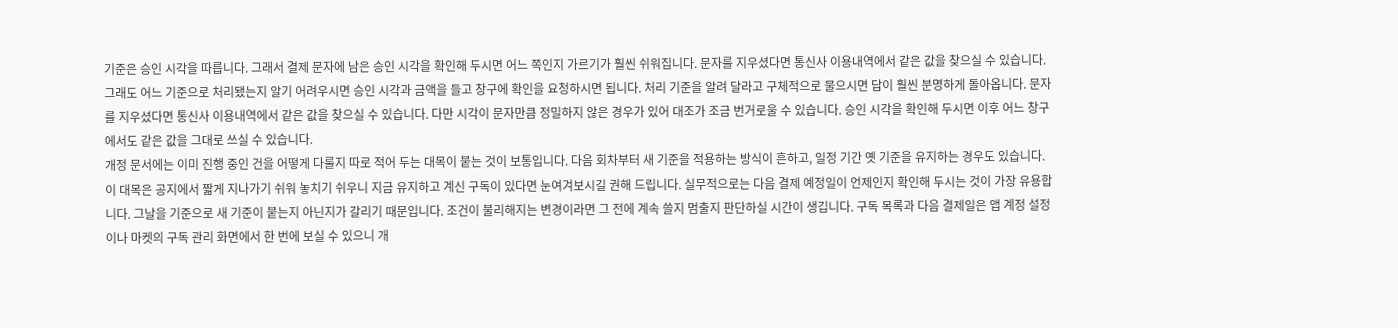기준은 승인 시각을 따릅니다. 그래서 결제 문자에 남은 승인 시각을 확인해 두시면 어느 쪽인지 가르기가 훨씬 쉬워집니다. 문자를 지우셨다면 통신사 이용내역에서 같은 값을 찾으실 수 있습니다. 그래도 어느 기준으로 처리됐는지 알기 어려우시면 승인 시각과 금액을 들고 창구에 확인을 요청하시면 됩니다. 처리 기준을 알려 달라고 구체적으로 물으시면 답이 훨씬 분명하게 돌아옵니다. 문자를 지우셨다면 통신사 이용내역에서 같은 값을 찾으실 수 있습니다. 다만 시각이 문자만큼 정밀하지 않은 경우가 있어 대조가 조금 번거로울 수 있습니다. 승인 시각을 확인해 두시면 이후 어느 창구에서도 같은 값을 그대로 쓰실 수 있습니다.
개정 문서에는 이미 진행 중인 건을 어떻게 다룰지 따로 적어 두는 대목이 붙는 것이 보통입니다. 다음 회차부터 새 기준을 적용하는 방식이 흔하고, 일정 기간 옛 기준을 유지하는 경우도 있습니다. 이 대목은 공지에서 짧게 지나가기 쉬워 놓치기 쉬우니 지금 유지하고 계신 구독이 있다면 눈여겨보시길 권해 드립니다. 실무적으로는 다음 결제 예정일이 언제인지 확인해 두시는 것이 가장 유용합니다. 그날을 기준으로 새 기준이 붙는지 아닌지가 갈리기 때문입니다. 조건이 불리해지는 변경이라면 그 전에 계속 쓸지 멈출지 판단하실 시간이 생깁니다. 구독 목록과 다음 결제일은 앱 계정 설정이나 마켓의 구독 관리 화면에서 한 번에 보실 수 있으니 개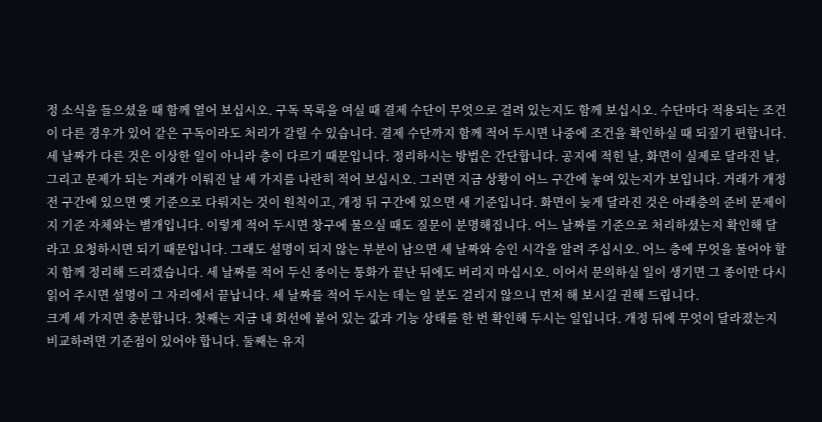정 소식을 들으셨을 때 함께 열어 보십시오. 구독 목록을 여실 때 결제 수단이 무엇으로 걸려 있는지도 함께 보십시오. 수단마다 적용되는 조건이 다른 경우가 있어 같은 구독이라도 처리가 갈릴 수 있습니다. 결제 수단까지 함께 적어 두시면 나중에 조건을 확인하실 때 되짚기 편합니다.
세 날짜가 다른 것은 이상한 일이 아니라 층이 다르기 때문입니다. 정리하시는 방법은 간단합니다. 공지에 적힌 날, 화면이 실제로 달라진 날, 그리고 문제가 되는 거래가 이뤄진 날 세 가지를 나란히 적어 보십시오. 그러면 지금 상황이 어느 구간에 놓여 있는지가 보입니다. 거래가 개정 전 구간에 있으면 옛 기준으로 다뤄지는 것이 원칙이고, 개정 뒤 구간에 있으면 새 기준입니다. 화면이 늦게 달라진 것은 아래층의 준비 문제이지 기준 자체와는 별개입니다. 이렇게 적어 두시면 창구에 물으실 때도 질문이 분명해집니다. 어느 날짜를 기준으로 처리하셨는지 확인해 달라고 요청하시면 되기 때문입니다. 그래도 설명이 되지 않는 부분이 남으면 세 날짜와 승인 시각을 알려 주십시오. 어느 층에 무엇을 물어야 할지 함께 정리해 드리겠습니다. 세 날짜를 적어 두신 종이는 통화가 끝난 뒤에도 버리지 마십시오. 이어서 문의하실 일이 생기면 그 종이만 다시 읽어 주시면 설명이 그 자리에서 끝납니다. 세 날짜를 적어 두시는 데는 일 분도 걸리지 않으니 먼저 해 보시길 권해 드립니다.
크게 세 가지면 충분합니다. 첫째는 지금 내 회선에 붙어 있는 값과 기능 상태를 한 번 확인해 두시는 일입니다. 개정 뒤에 무엇이 달라졌는지 비교하려면 기준점이 있어야 합니다. 둘째는 유지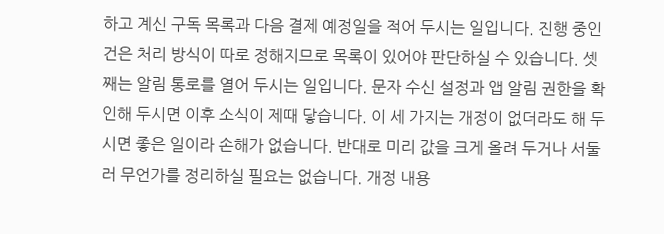하고 계신 구독 목록과 다음 결제 예정일을 적어 두시는 일입니다. 진행 중인 건은 처리 방식이 따로 정해지므로 목록이 있어야 판단하실 수 있습니다. 셋째는 알림 통로를 열어 두시는 일입니다. 문자 수신 설정과 앱 알림 권한을 확인해 두시면 이후 소식이 제때 닿습니다. 이 세 가지는 개정이 없더라도 해 두시면 좋은 일이라 손해가 없습니다. 반대로 미리 값을 크게 올려 두거나 서둘러 무언가를 정리하실 필요는 없습니다. 개정 내용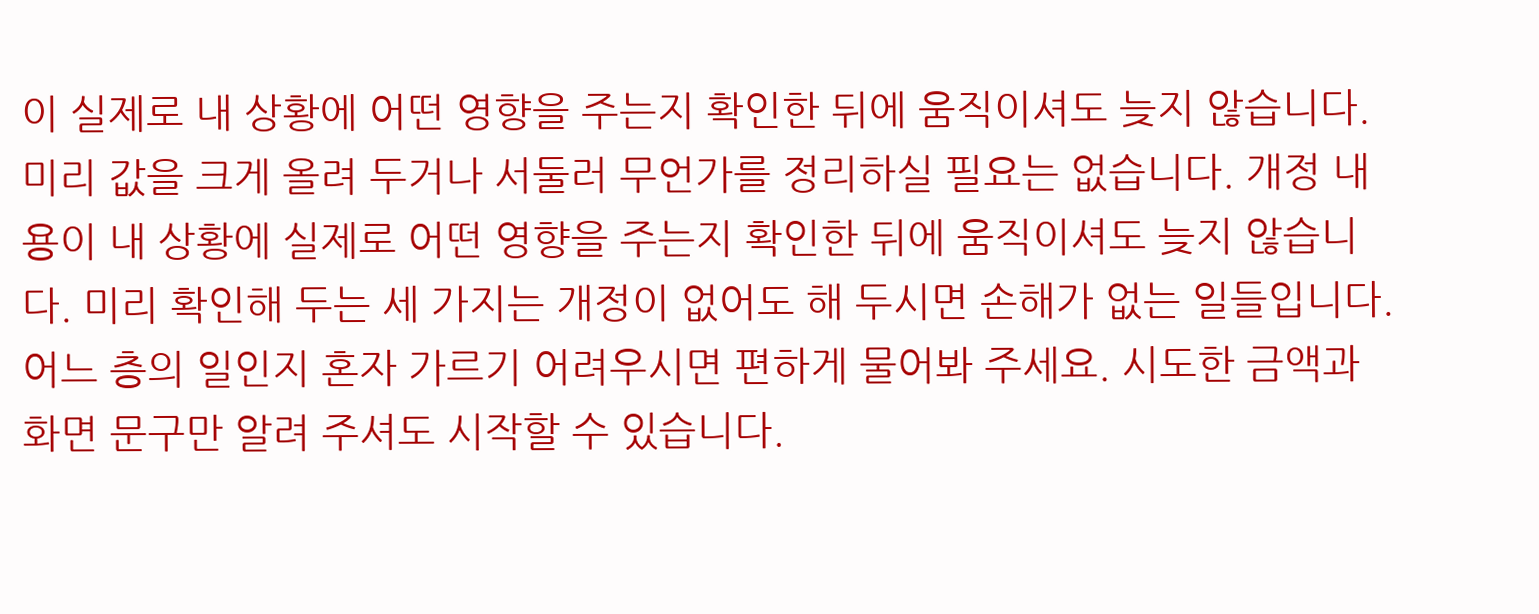이 실제로 내 상황에 어떤 영향을 주는지 확인한 뒤에 움직이셔도 늦지 않습니다. 미리 값을 크게 올려 두거나 서둘러 무언가를 정리하실 필요는 없습니다. 개정 내용이 내 상황에 실제로 어떤 영향을 주는지 확인한 뒤에 움직이셔도 늦지 않습니다. 미리 확인해 두는 세 가지는 개정이 없어도 해 두시면 손해가 없는 일들입니다.
어느 층의 일인지 혼자 가르기 어려우시면 편하게 물어봐 주세요. 시도한 금액과 화면 문구만 알려 주셔도 시작할 수 있습니다.